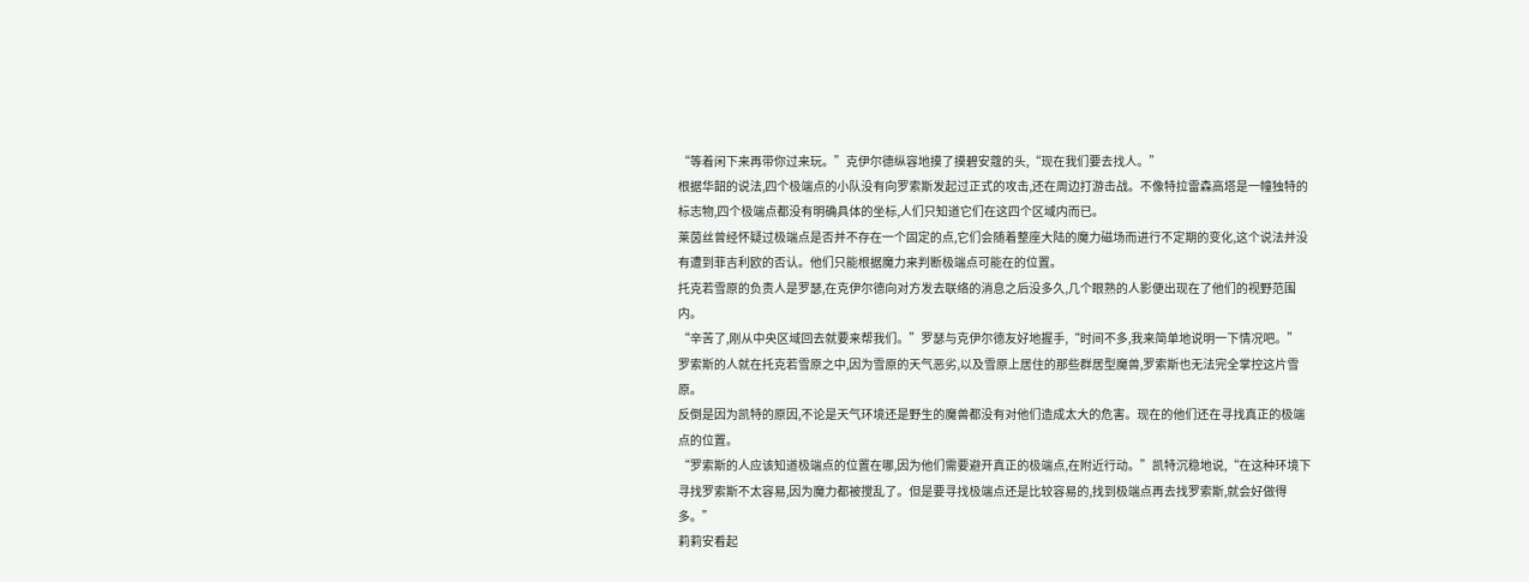“等着闲下来再带你过来玩。”克伊尔德纵容地摸了摸碧安蔻的头,“现在我们要去找人。”
根据华韶的说法,四个极端点的小队没有向罗索斯发起过正式的攻击,还在周边打游击战。不像特拉雷森高塔是一幢独特的标志物,四个极端点都没有明确具体的坐标,人们只知道它们在这四个区域内而已。
莱茵丝曾经怀疑过极端点是否并不存在一个固定的点,它们会随着整座大陆的魔力磁场而进行不定期的变化,这个说法并没有遭到菲吉利欧的否认。他们只能根据魔力来判断极端点可能在的位置。
托克若雪原的负责人是罗瑟,在克伊尔德向对方发去联络的消息之后没多久,几个眼熟的人影便出现在了他们的视野范围内。
“辛苦了,刚从中央区域回去就要来帮我们。”罗瑟与克伊尔德友好地握手,“时间不多,我来简单地说明一下情况吧。”
罗索斯的人就在托克若雪原之中,因为雪原的天气恶劣,以及雪原上居住的那些群居型魔兽,罗索斯也无法完全掌控这片雪原。
反倒是因为凯特的原因,不论是天气环境还是野生的魔兽都没有对他们造成太大的危害。现在的他们还在寻找真正的极端点的位置。
“罗索斯的人应该知道极端点的位置在哪,因为他们需要避开真正的极端点,在附近行动。”凯特沉稳地说,“在这种环境下寻找罗索斯不太容易,因为魔力都被搅乱了。但是要寻找极端点还是比较容易的,找到极端点再去找罗索斯,就会好做得多。”
莉莉安看起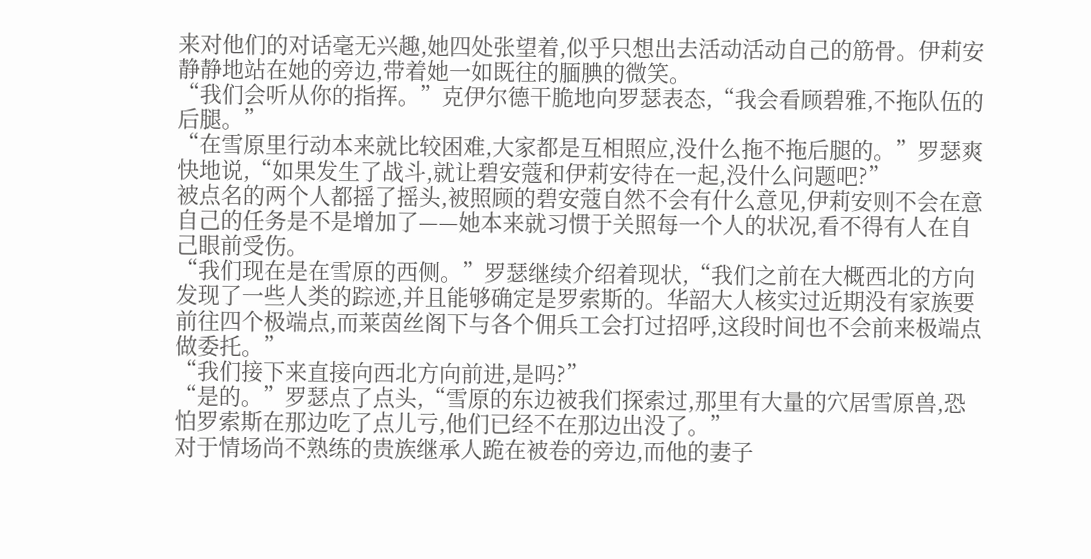来对他们的对话毫无兴趣,她四处张望着,似乎只想出去活动活动自己的筋骨。伊莉安静静地站在她的旁边,带着她一如既往的腼腆的微笑。
“我们会听从你的指挥。”克伊尔德干脆地向罗瑟表态,“我会看顾碧雅,不拖队伍的后腿。”
“在雪原里行动本来就比较困难,大家都是互相照应,没什么拖不拖后腿的。”罗瑟爽快地说,“如果发生了战斗,就让碧安蔻和伊莉安待在一起,没什么问题吧?”
被点名的两个人都摇了摇头,被照顾的碧安蔻自然不会有什么意见,伊莉安则不会在意自己的任务是不是增加了——她本来就习惯于关照每一个人的状况,看不得有人在自己眼前受伤。
“我们现在是在雪原的西侧。”罗瑟继续介绍着现状,“我们之前在大概西北的方向发现了一些人类的踪迹,并且能够确定是罗索斯的。华韶大人核实过近期没有家族要前往四个极端点,而莱茵丝阁下与各个佣兵工会打过招呼,这段时间也不会前来极端点做委托。”
“我们接下来直接向西北方向前进,是吗?”
“是的。”罗瑟点了点头,“雪原的东边被我们探索过,那里有大量的穴居雪原兽,恐怕罗索斯在那边吃了点儿亏,他们已经不在那边出没了。”
对于情场尚不熟练的贵族继承人跪在被卷的旁边,而他的妻子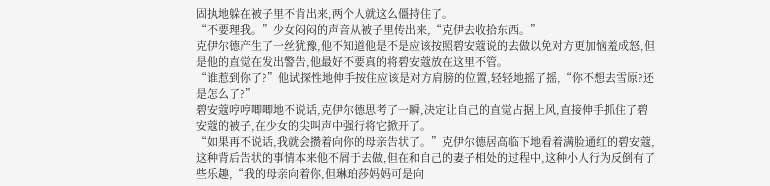固执地躲在被子里不肯出来,两个人就这么僵持住了。
“不要理我。”少女闷闷的声音从被子里传出来,“克伊去收拾东西。”
克伊尔德产生了一丝犹豫,他不知道他是不是应该按照碧安蔻说的去做以免对方更加恼羞成怒,但是他的直觉在发出警告,他最好不要真的将碧安蔻放在这里不管。
“谁惹到你了?”他试探性地伸手按住应该是对方肩膀的位置,轻轻地摇了摇,“你不想去雪原?还是怎么了?”
碧安蔻哼哼唧唧地不说话,克伊尔德思考了一瞬,决定让自己的直觉占据上风,直接伸手抓住了碧安蔻的被子,在少女的尖叫声中强行将它掀开了。
“如果再不说话,我就会攒着向你的母亲告状了。”克伊尔德居高临下地看着满脸通红的碧安蔻,这种背后告状的事情本来他不屑于去做,但在和自己的妻子相处的过程中,这种小人行为反倒有了些乐趣,“我的母亲向着你,但琳珀莎妈妈可是向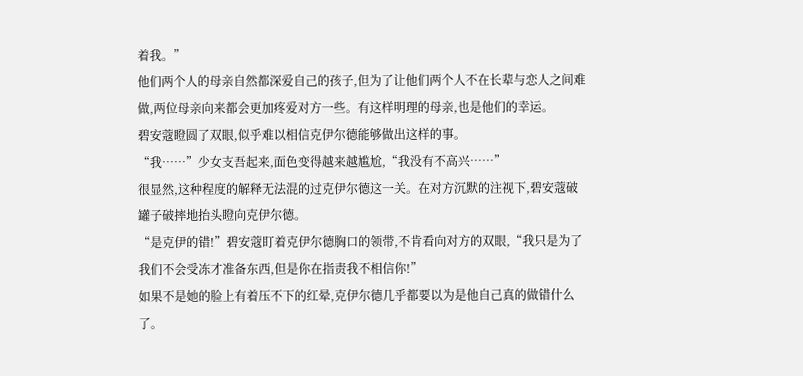着我。”
他们两个人的母亲自然都深爱自己的孩子,但为了让他们两个人不在长辈与恋人之间难做,两位母亲向来都会更加疼爱对方一些。有这样明理的母亲,也是他们的幸运。
碧安蔻瞪圆了双眼,似乎难以相信克伊尔德能够做出这样的事。
“我……”少女支吾起来,面色变得越来越尴尬,“我没有不高兴……”
很显然,这种程度的解释无法混的过克伊尔德这一关。在对方沉默的注视下,碧安蔻破罐子破摔地抬头瞪向克伊尔德。
“是克伊的错!”碧安蔻盯着克伊尔德胸口的领带,不肯看向对方的双眼,“我只是为了我们不会受冻才准备东西,但是你在指责我不相信你!”
如果不是她的脸上有着压不下的红晕,克伊尔德几乎都要以为是他自己真的做错什么了。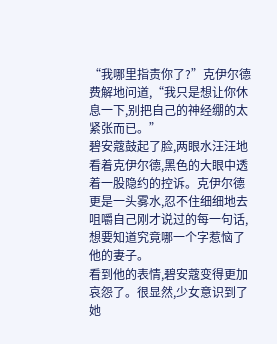“我哪里指责你了?”克伊尔德费解地问道,“我只是想让你休息一下,别把自己的神经绷的太紧张而已。”
碧安蔻鼓起了脸,两眼水汪汪地看着克伊尔德,黑色的大眼中透着一股隐约的控诉。克伊尔德更是一头雾水,忍不住细细地去咀嚼自己刚才说过的每一句话,想要知道究竟哪一个字惹恼了他的妻子。
看到他的表情,碧安蔻变得更加哀怨了。很显然,少女意识到了她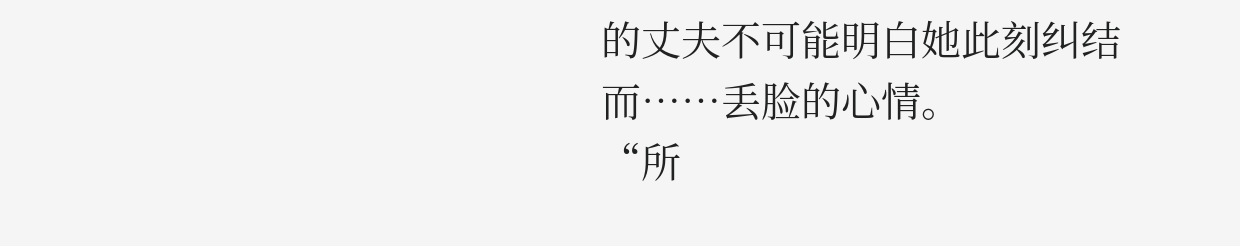的丈夫不可能明白她此刻纠结而……丢脸的心情。
“所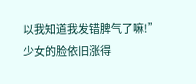以我知道我发错脾气了嘛!”
少女的脸依旧涨得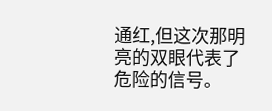通红,但这次那明亮的双眼代表了危险的信号。